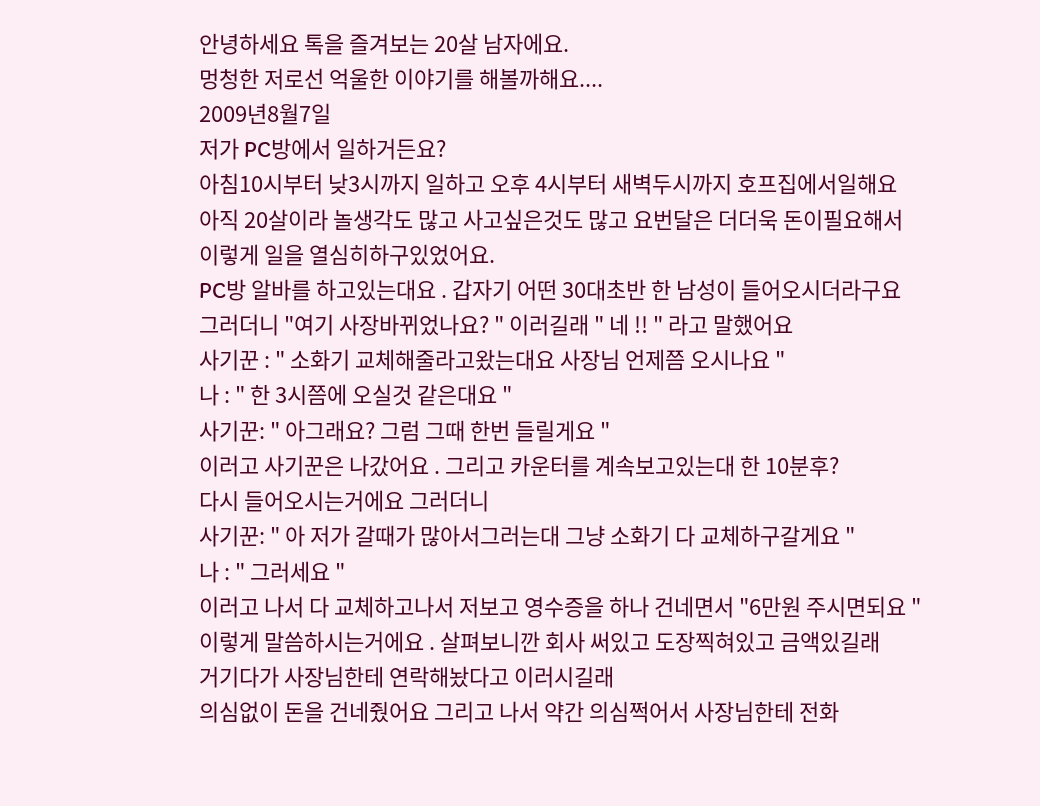안녕하세요 톡을 즐겨보는 20살 남자에요.
멍청한 저로선 억울한 이야기를 해볼까해요....
2009년8월7일
저가 PC방에서 일하거든요?
아침10시부터 낮3시까지 일하고 오후 4시부터 새벽두시까지 호프집에서일해요
아직 20살이라 놀생각도 많고 사고싶은것도 많고 요번달은 더더욱 돈이필요해서
이렇게 일을 열심히하구있었어요.
PC방 알바를 하고있는대요 . 갑자기 어떤 30대초반 한 남성이 들어오시더라구요
그러더니 "여기 사장바뀌었나요? " 이러길래 " 네 !! " 라고 말했어요
사기꾼 : " 소화기 교체해줄라고왔는대요 사장님 언제쯤 오시나요 "
나 : " 한 3시쯤에 오실것 같은대요 "
사기꾼: " 아그래요? 그럼 그때 한번 들릴게요 "
이러고 사기꾼은 나갔어요 . 그리고 카운터를 계속보고있는대 한 10분후?
다시 들어오시는거에요 그러더니
사기꾼: " 아 저가 갈때가 많아서그러는대 그냥 소화기 다 교체하구갈게요 "
나 : " 그러세요 "
이러고 나서 다 교체하고나서 저보고 영수증을 하나 건네면서 "6만원 주시면되요 "
이렇게 말씀하시는거에요 . 살펴보니깐 회사 써있고 도장찍혀있고 금액있길래
거기다가 사장님한테 연락해놨다고 이러시길래
의심없이 돈을 건네줬어요 그리고 나서 약간 의심쩍어서 사장님한테 전화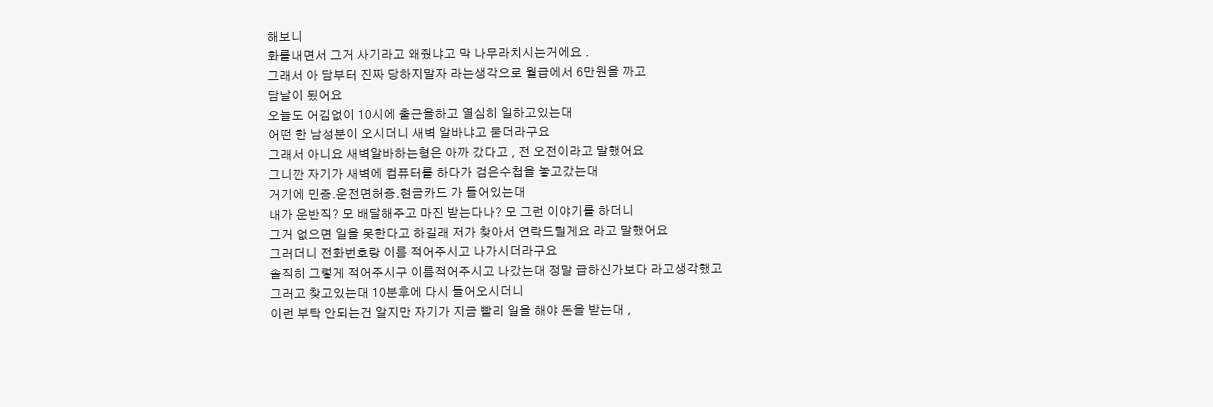해보니
화를내면서 그거 사기라고 왜줬냐고 막 나무라치시는거에요 .
그래서 아 담부터 진짜 당하지말자 라는생각으로 월급에서 6만원을 까고
담날이 됬어요
오늘도 어김없이 10시에 출근을하고 열심히 일하고있는대
어떤 한 남성분이 오시더니 새벽 알바냐고 묻더라구요
그래서 아니요 새벽알바하는형은 아까 갔다고 , 전 오전이라고 말했어요
그니깐 자기가 새벽에 컴퓨터를 하다가 검은수첩을 놓고갔는대
거기에 민증.운전면허증.현금카드 가 들어있는대
내가 운반직? 모 배달해주고 마진 받는다나? 모 그런 이야기를 하더니
그거 없으면 일을 못한다고 하길래 저가 찾아서 연락드릴게요 라고 말했어요
그러더니 전화번호랑 이름 적어주시고 나가시더라구요
솔직히 그렇게 적어주시구 이름적어주시고 나갔는대 정말 급하신가보다 라고생각했고
그러고 찾고있는대 10분후에 다시 들어오시더니
이런 부탁 안되는건 알지만 자기가 지금 빨리 일을 해야 돈을 받는대 ,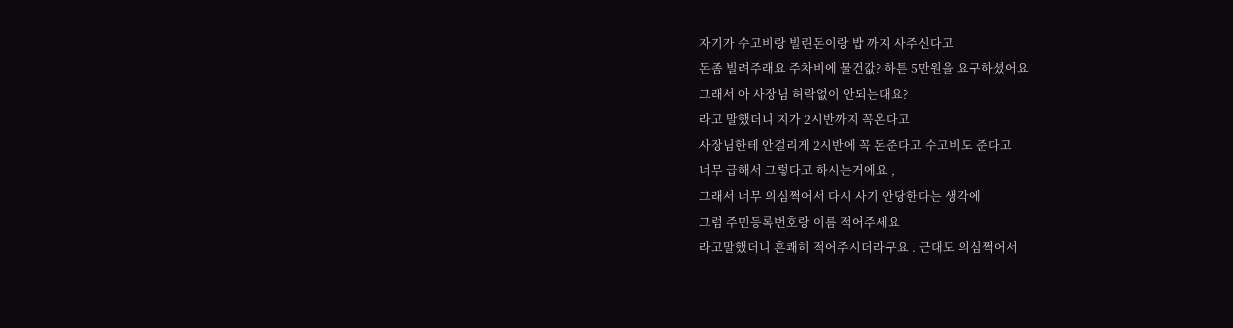자기가 수고비랑 빌린돈이랑 밥 까지 사주신다고
돈좀 빌려주래요 주차비에 물건값? 하튼 5만원을 요구하셨어요
그래서 아 사장님 허락없이 안되는대요?
라고 말했더니 지가 2시반까지 꼭온다고
사장님한테 안걸리게 2시반에 꼭 돈준다고 수고비도 준다고
너무 급해서 그렇다고 하시는거에요 ,
그래서 너무 의심쩍어서 다시 사기 안당한다는 생각에
그럼 주민등록번호랑 이름 적어주세요
라고말했더니 흔쾌히 적어주시더라구요 . 근대도 의심쩍어서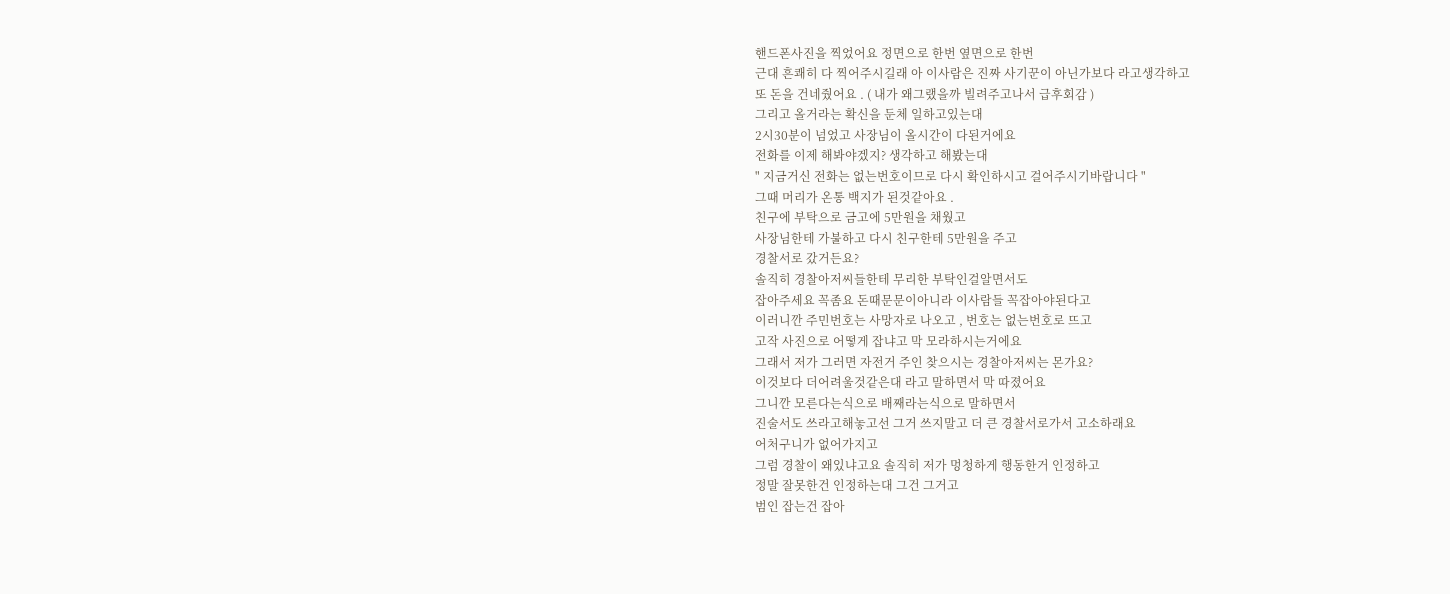핸드폰사진을 찍었어요 정면으로 한번 옆면으로 한번
근대 흔쾌히 다 찍어주시길래 아 이사람은 진짜 사기꾼이 아닌가보다 라고생각하고
또 돈을 건네줬어요 . ( 내가 왜그랬을까 빌려주고나서 급후회감 )
그리고 올거라는 확신을 둔체 일하고있는대
2시30분이 넘었고 사장님이 올시간이 다된거에요
전화를 이제 해봐야겠지? 생각하고 해봤는대
" 지금거신 전화는 없는번호이므로 다시 확인하시고 걸어주시기바랍니다 "
그때 머리가 온통 백지가 된것같아요 .
친구에 부탁으로 금고에 5만원을 채웠고
사장님한테 가불하고 다시 친구한테 5만원을 주고
경찰서로 갔거든요?
솔직히 경찰아저씨들한테 무리한 부탁인걸알면서도
잡아주세요 꼭좀요 돈때문문이아니라 이사람들 꼭잡아야된다고
이러니깐 주민번호는 사망자로 나오고 , 번호는 없는번호로 뜨고
고작 사진으로 어떻게 잡냐고 막 모라하시는거에요
그래서 저가 그러면 자전거 주인 찾으시는 경찰아저씨는 몬가요?
이것보다 더어려울것같은대 라고 말하면서 막 따졌어요
그니깐 모른다는식으로 배째라는식으로 말하면서
진술서도 쓰라고해놓고선 그거 쓰지말고 더 큰 경찰서로가서 고소하래요
어처구니가 없어가지고
그럼 경찰이 왜있냐고요 솔직히 저가 멍청하게 행동한거 인정하고
정말 잘못한건 인정하는대 그건 그거고
범인 잡는건 잡아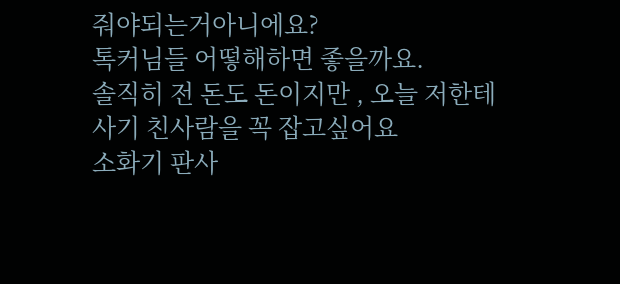줘야되는거아니에요?
톡커님들 어떻해하면 좋을까요.
솔직히 전 돈도 돈이지만 , 오늘 저한테 사기 친사람을 꼭 잡고싶어요
소화기 판사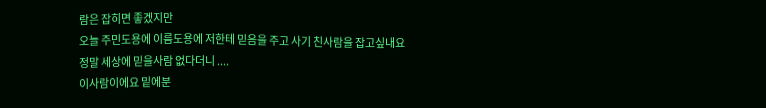람은 잡히면 좋겠지만
오늘 주민도용에 이름도용에 저한테 믿음을 주고 사기 친사람을 잡고싶내요
정말 세상에 믿을사람 없다더니 ....
이사람이에요 밑에분